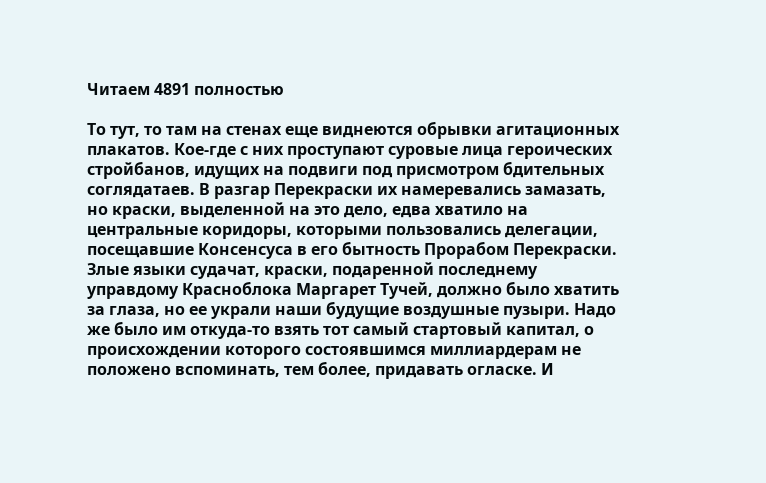Читаем 4891 полностью

То тут, то там на стенах еще виднеются обрывки агитационных плакатов. Кое-где с них проступают суровые лица героических стройбанов, идущих на подвиги под присмотром бдительных соглядатаев. В разгар Перекраски их намеревались замазать, но краски, выделенной на это дело, едва хватило на центральные коридоры, которыми пользовались делегации, посещавшие Консенсуса в его бытность Прорабом Перекраски. Злые языки судачат, краски, подаренной последнему управдому Красноблока Маргарет Тучей, должно было хватить за глаза, но ее украли наши будущие воздушные пузыри. Надо же было им откуда-то взять тот самый стартовый капитал, о происхождении которого состоявшимся миллиардерам не положено вспоминать, тем более, придавать огласке. И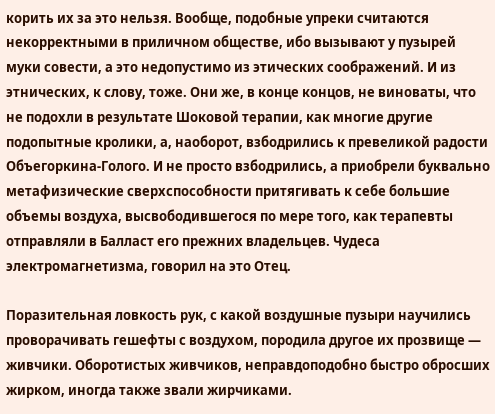корить их за это нельзя. Вообще, подобные упреки считаются некорректными в приличном обществе, ибо вызывают у пузырей муки совести, а это недопустимо из этических соображений. И из этнических, к слову, тоже. Они же, в конце концов, не виноваты, что не подохли в результате Шоковой терапии, как многие другие подопытные кролики, а, наоборот, взбодрились к превеликой радости Объегоркина-Голого. И не просто взбодрились, а приобрели буквально метафизические сверхспособности притягивать к себе большие объемы воздуха, высвободившегося по мере того, как терапевты отправляли в Балласт его прежних владельцев. Чудеса электромагнетизма, говорил на это Отец.

Поразительная ловкость рук, с какой воздушные пузыри научились проворачивать гешефты с воздухом, породила другое их прозвище — живчики. Оборотистых живчиков, неправдоподобно быстро обросших жирком, иногда также звали жирчиками.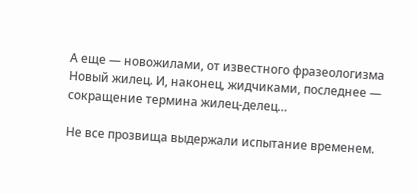А еще — новожилами, от известного фразеологизма Новый жилец. И, наконец, жидчиками, последнее — сокращение термина жилец-делец…

Не все прозвища выдержали испытание временем.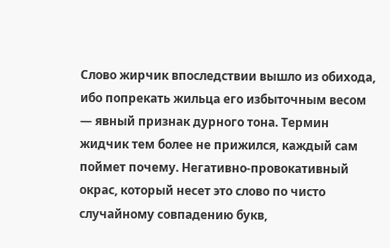Слово жирчик впоследствии вышло из обихода, ибо попрекать жильца его избыточным весом — явный признак дурного тона. Термин жидчик тем более не прижился, каждый сам поймет почему. Негативно-провокативный окрас, который несет это слово по чисто случайному совпадению букв,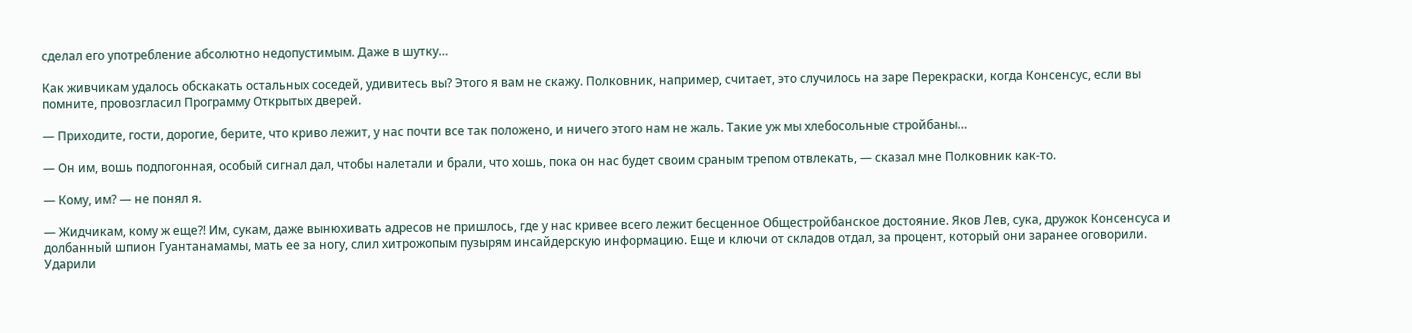сделал его употребление абсолютно недопустимым. Даже в шутку…

Как живчикам удалось обскакать остальных соседей, удивитесь вы? Этого я вам не скажу. Полковник, например, считает, это случилось на заре Перекраски, когда Консенсус, если вы помните, провозгласил Программу Открытых дверей.

— Приходите, гости, дорогие, берите, что криво лежит, у нас почти все так положено, и ничего этого нам не жаль. Такие уж мы хлебосольные стройбаны…

— Он им, вошь подпогонная, особый сигнал дал, чтобы налетали и брали, что хошь, пока он нас будет своим сраным трепом отвлекать, — сказал мне Полковник как-то.

— Кому, им? — не понял я.

— Жидчикам, кому ж еще?! Им, сукам, даже вынюхивать адресов не пришлось, где у нас кривее всего лежит бесценное Общестройбанское достояние. Яков Лев, сука, дружок Консенсуса и долбанный шпион Гуантанамамы, мать ее за ногу, слил хитрожопым пузырям инсайдерскую информацию. Еще и ключи от складов отдал, за процент, который они заранее оговорили. Ударили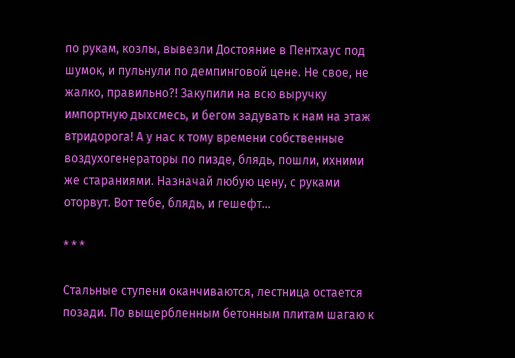по рукам, козлы, вывезли Достояние в Пентхаус под шумок, и пульнули по демпинговой цене. Не свое, не жалко, правильно?! Закупили на всю выручку импортную дыхсмесь, и бегом задувать к нам на этаж втридорога! А у нас к тому времени собственные воздухогенераторы по пизде, блядь, пошли, ихними же стараниями. Назначай любую цену, с руками оторвут. Вот тебе, блядь, и гешефт…

* * *

Стальные ступени оканчиваются, лестница остается позади. По выщербленным бетонным плитам шагаю к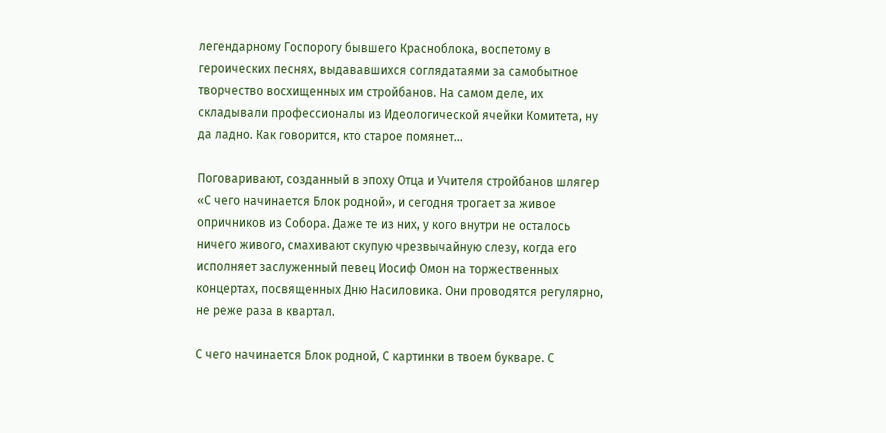легендарному Госпорогу бывшего Красноблока, воспетому в героических песнях, выдававшихся соглядатаями за самобытное творчество восхищенных им стройбанов. На самом деле, их складывали профессионалы из Идеологической ячейки Комитета, ну да ладно. Как говорится, кто старое помянет…

Поговаривают, созданный в эпоху Отца и Учителя стройбанов шлягер «С чего начинается Блок родной», и сегодня трогает за живое опричников из Собора. Даже те из них, у кого внутри не осталось ничего живого, смахивают скупую чрезвычайную слезу, когда его исполняет заслуженный певец Иосиф Омон на торжественных концертах, посвященных Дню Насиловика. Они проводятся регулярно, не реже раза в квартал.

С чего начинается Блок родной, С картинки в твоем букваре. С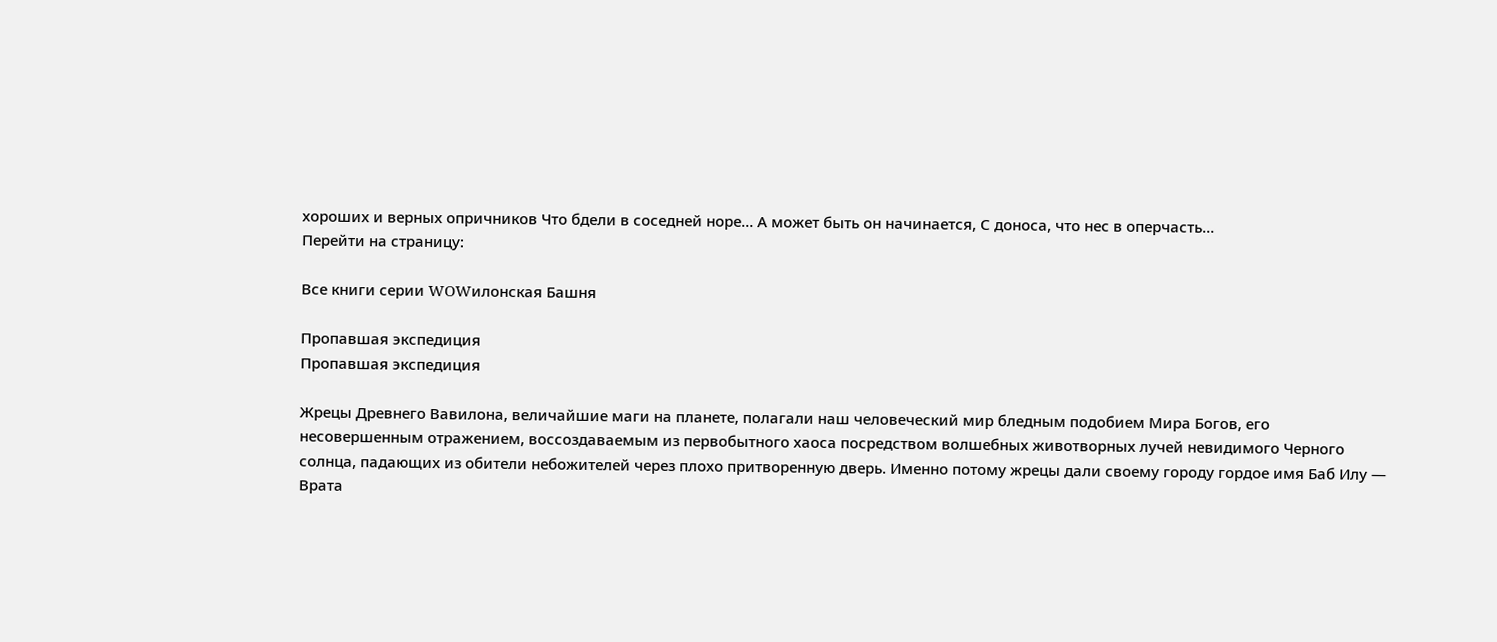хороших и верных опричников Что бдели в соседней норе… А может быть он начинается, С доноса, что нес в оперчасть…
Перейти на страницу:

Все книги серии WOWилонская Башня

Пропавшая экспедиция
Пропавшая экспедиция

Жрецы Древнего Вавилона, величайшие маги на планете, полагали наш человеческий мир бледным подобием Мира Богов, его несовершенным отражением, воссоздаваемым из первобытного хаоса посредством волшебных животворных лучей невидимого Черного солнца, падающих из обители небожителей через плохо притворенную дверь. Именно потому жрецы дали своему городу гордое имя Баб Илу — Врата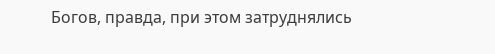Богов, правда, при этом затруднялись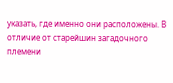указать, где именно они расположены. В отличие от старейшин загадочного племени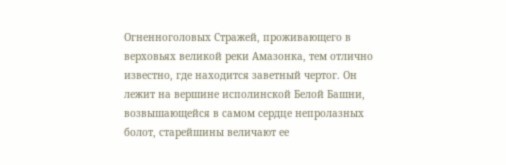Огненноголовых Стражей, проживающего в верховьях великой реки Амазонка, тем отлично известно, где находится заветный чертог. Он лежит на вершине исполинской Белой Башни, возвышающейся в самом сердце непролазных болот, старейшины величают ее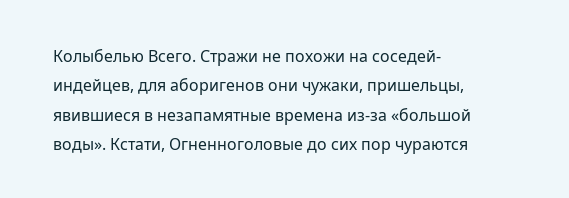Колыбелью Всего. Стражи не похожи на соседей-индейцев, для аборигенов они чужаки, пришельцы, явившиеся в незапамятные времена из-за «большой воды». Кстати, Огненноголовые до сих пор чураются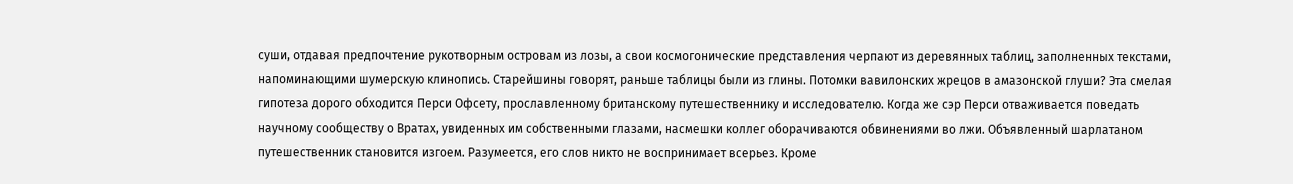суши, отдавая предпочтение рукотворным островам из лозы, а свои космогонические представления черпают из деревянных таблиц, заполненных текстами, напоминающими шумерскую клинопись. Старейшины говорят, раньше таблицы были из глины. Потомки вавилонских жрецов в амазонской глуши? Эта смелая гипотеза дорого обходится Перси Офсету, прославленному британскому путешественнику и исследователю. Когда же сэр Перси отваживается поведать научному сообществу о Вратах, увиденных им собственными глазами, насмешки коллег оборачиваются обвинениями во лжи. Объявленный шарлатаном путешественник становится изгоем. Разумеется, его слов никто не воспринимает всерьез. Кроме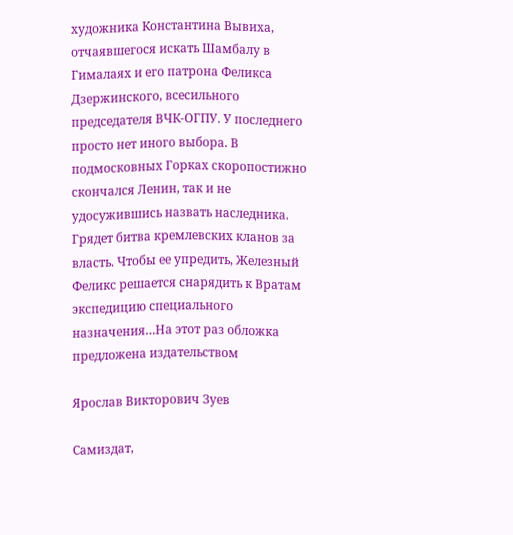художника Константина Вывиха, отчаявшегося искать Шамбалу в Гималаях и его патрона Феликса Дзержинского, всесильного председателя ВЧК-ОГПУ. У последнего просто нет иного выбора. В подмосковных Горках скоропостижно скончался Ленин, так и не удосужившись назвать наследника. Грядет битва кремлевских кланов за власть. Чтобы ее упредить, Железный Феликс решается снарядить к Вратам экспедицию специального назначения…На этот раз обложка предложена издательством

Ярослав Викторович Зуев

Самиздат,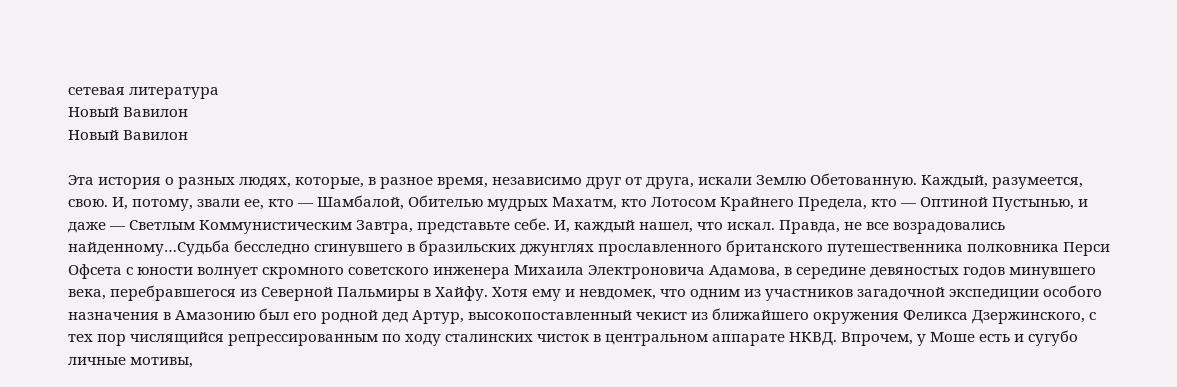сетевая литература
Новый Вавилон
Новый Вавилон

Эта история о разных людях, которые, в разное время, независимо друг от друга, искали Землю Обетованную. Каждый, разумеется, свою. И, потому, звали ее, кто — Шамбалой, Обителью мудрых Махатм, кто Лотосом Крайнего Предела, кто — Оптиной Пустынью, и даже — Светлым Коммунистическим Завтра, представьте себе. И, каждый нашел, что искал. Правда, не все возрадовались найденному…Судьба бесследно сгинувшего в бразильских джунглях прославленного британского путешественника полковника Перси Офсета с юности волнует скромного советского инженера Михаила Электроновича Адамова, в середине девяностых годов минувшего века, перебравшегося из Северной Пальмиры в Хайфу. Хотя ему и невдомек, что одним из участников загадочной экспедиции особого назначения в Амазонию был его родной дед Артур, высокопоставленный чекист из ближайшего окружения Феликса Дзержинского, с тех пор числящийся репрессированным по ходу сталинских чисток в центральном аппарате НКВД. Впрочем, у Моше есть и сугубо личные мотивы,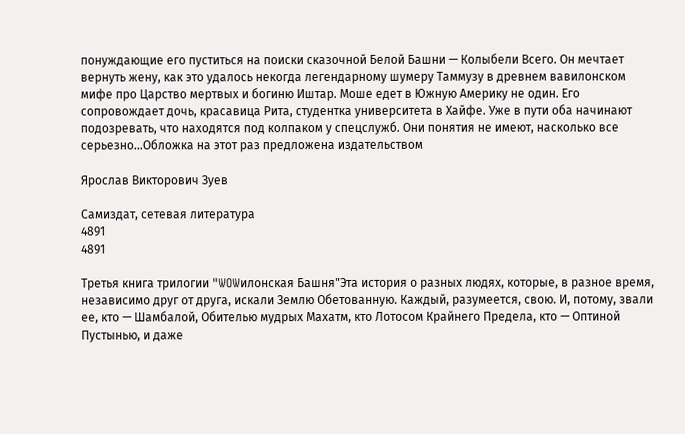понуждающие его пуститься на поиски сказочной Белой Башни — Колыбели Всего. Он мечтает вернуть жену, как это удалось некогда легендарному шумеру Таммузу в древнем вавилонском мифе про Царство мертвых и богиню Иштар. Моше едет в Южную Америку не один. Его сопровождает дочь, красавица Рита, студентка университета в Хайфе. Уже в пути оба начинают подозревать, что находятся под колпаком у спецслужб. Они понятия не имеют, насколько все серьезно…Обложка на этот раз предложена издательством

Ярослав Викторович Зуев

Самиздат, сетевая литература
4891
4891

Третья книга трилогии "WOWилонская Башня"Эта история о разных людях, которые, в разное время, независимо друг от друга, искали Землю Обетованную. Каждый, разумеется, свою. И, потому, звали ее, кто — Шамбалой, Обителью мудрых Махатм, кто Лотосом Крайнего Предела, кто — Оптиной Пустынью, и даже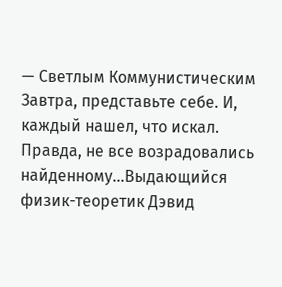— Светлым Коммунистическим Завтра, представьте себе. И, каждый нашел, что искал. Правда, не все возрадовались найденному…Выдающийся физик-теоретик Дэвид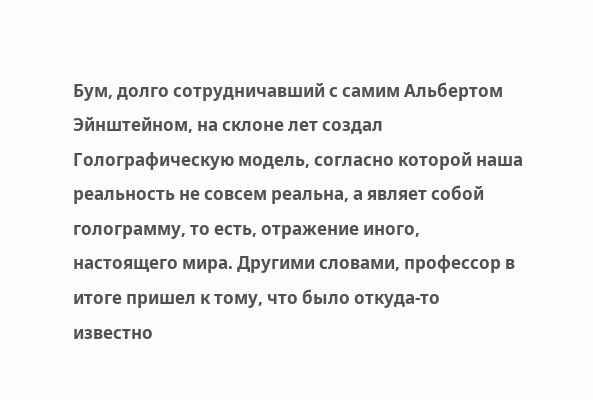Бум, долго сотрудничавший с самим Альбертом Эйнштейном, на склоне лет создал Голографическую модель, согласно которой наша реальность не совсем реальна, а являет собой голограмму, то есть, отражение иного, настоящего мира. Другими словами, профессор в итоге пришел к тому, что было откуда-то известно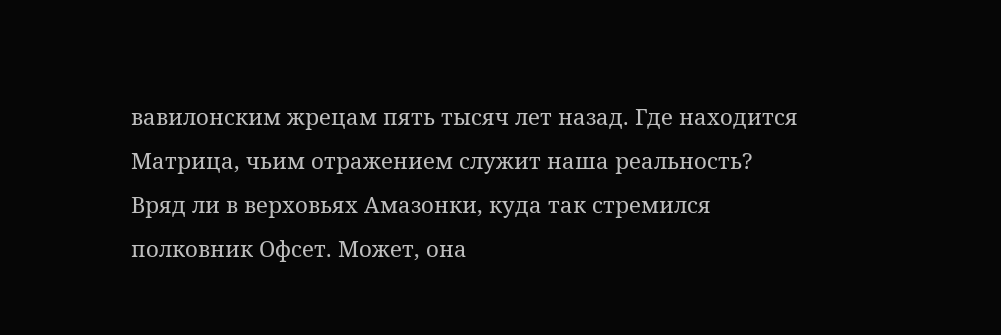вавилонским жрецам пять тысяч лет назад. Где находится Матрица, чьим отражением служит наша реальность? Вряд ли в верховьях Амазонки, куда так стремился полковник Офсет. Может, она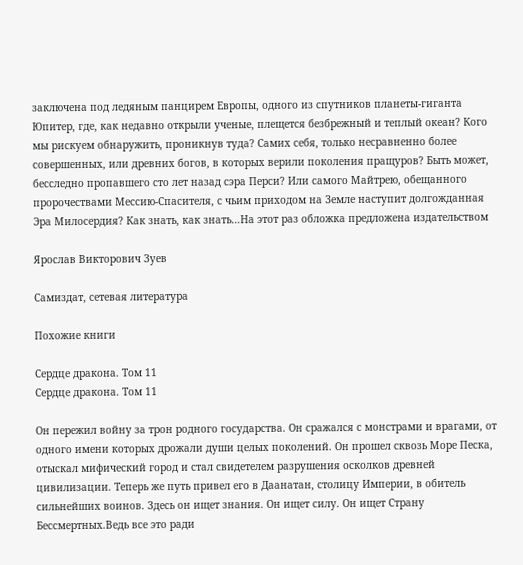заключена под ледяным панцирем Европы, одного из спутников планеты-гиганта Юпитер, где, как недавно открыли ученые, плещется безбрежный и теплый океан? Кого мы рискуем обнаружить, проникнув туда? Самих себя, только несравненно более совершенных, или древних богов, в которых верили поколения пращуров? Быть может, бесследно пропавшего сто лет назад сэра Перси? Или самого Майтрею, обещанного пророчествами Мессию-Спасителя, с чьим приходом на Земле наступит долгожданная Эра Милосердия? Как знать, как знать…На этот раз обложка предложена издательством

Ярослав Викторович Зуев

Самиздат, сетевая литература

Похожие книги

Сердце дракона. Том 11
Сердце дракона. Том 11

Он пережил войну за трон родного государства. Он сражался с монстрами и врагами, от одного имени которых дрожали души целых поколений. Он прошел сквозь Море Песка, отыскал мифический город и стал свидетелем разрушения осколков древней цивилизации. Теперь же путь привел его в Даанатан, столицу Империи, в обитель сильнейших воинов. Здесь он ищет знания. Он ищет силу. Он ищет Страну Бессмертных.Ведь все это ради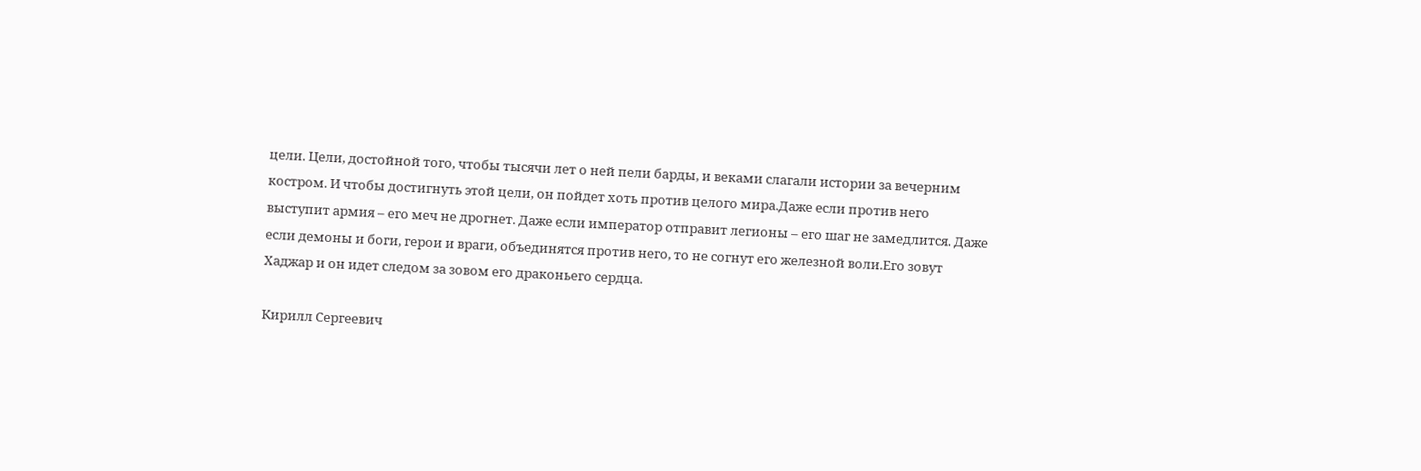цели. Цели, достойной того, чтобы тысячи лет о ней пели барды, и веками слагали истории за вечерним костром. И чтобы достигнуть этой цели, он пойдет хоть против целого мира.Даже если против него выступит армия – его меч не дрогнет. Даже если император отправит легионы – его шаг не замедлится. Даже если демоны и боги, герои и враги, объединятся против него, то не согнут его железной воли.Его зовут Хаджар и он идет следом за зовом его драконьего сердца.

Кирилл Сергеевич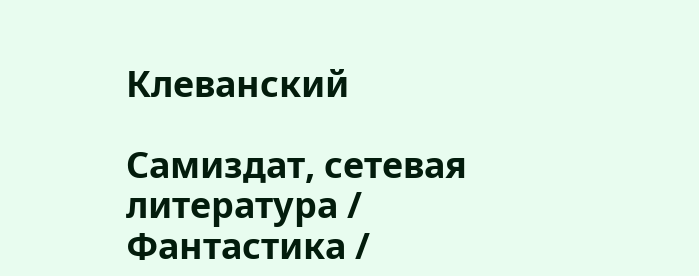Клеванский

Самиздат, сетевая литература / Фантастика /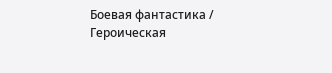Боевая фантастика / Героическая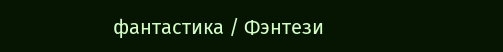фантастика / Фэнтези